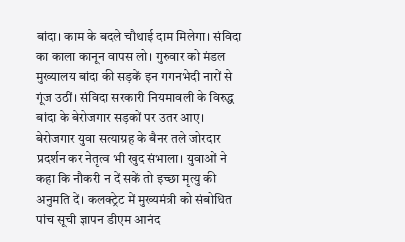बांदा। काम के बदले चौथाई दाम मिलेगा। संविदा का काला कानून वापस लो। गुरुवार को मंडल मुख्यालय बांदा की सड़कें इन गगनभेदी नारों से गूंज उठीं। संविदा सरकारी नियमावली के विरुद्ध बांदा के बेरोजगार सड़कों पर उतर आए। बेरोजगार युवा सत्याग्रह के बैनर तले जोरदार प्रदर्शन कर नेतृत्व भी खुद संभाला। युवाओं ने कहा कि नौकरी न दें सकें तो इच्छा मृत्यु की अनुमति दें। कलक्ट्रेट में मुख्यमंत्री को संबोधित पांच सूची ज्ञापन डीएम आनंद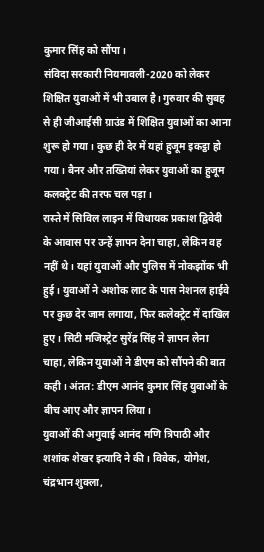कुमार सिंह को सौंपा।
संविदा सरकारी नियमावली-2020 को लेकर शिक्षित युवाओं में भी उबाल है। गुरुवार की सुबह से ही जीआईसी ग्राउंड में शिक्षित युवाओं का आना शुरू हो गया। कुछ ही देर में यहां हुजूम इकट्ठा हो गया। बैनर और तख्तियां लेकर युवाओं का हुजूम कलक्ट्रेट की तरफ चल पड़ा।
रास्ते में सिविल लाइन में विधायक प्रकाश द्विवेदी के आवास पर उन्हें ज्ञापन देना चाहा, लेकिन वह नहीं थे। यहां युवाओं और पुलिस में नोकझोंक भी हुई। युवाओं ने अशोक लाट के पास नेशनल हाईवे पर कुछ देर जाम लगाया, फिर कलेक्ट्रेट में दाखिल हुए। सिटी मजिस्ट्रेट सुरेंद्र सिंह ने ज्ञापन लेना चाहा, लेकिन युवाओं ने डीएम को सौंपने की बात कही। अंतत: डीएम आनंद कुमार सिंह युवाओं के बीच आए और ज्ञापन लिया।
युवाओं की अगुवाई आनंद मणि त्रिपाठी और शशांक शेखर इत्यादि ने की। विवेक, योगेश, चंद्रभान शुक्ला,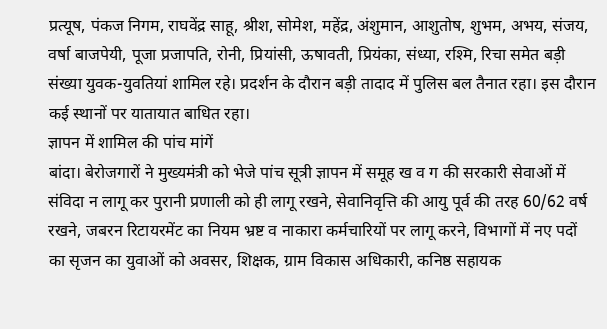प्रत्यूष, पंकज निगम, राघवेंद्र साहू, श्रीश, सोमेश, महेंद्र, अंशुमान, आशुतोष, शुभम, अभय, संजय, वर्षा बाजपेयी, पूजा प्रजापति, रोनी, प्रियांसी, ऊषावती, प्रियंका, संध्या, रश्मि, रिचा समेत बड़ी संख्या युवक-युवतियां शामिल रहे। प्रदर्शन के दौरान बड़ी तादाद में पुलिस बल तैनात रहा। इस दौरान कई स्थानों पर यातायात बाधित रहा।
ज्ञापन में शामिल की पांच मांगें
बांदा। बेरोजगारों ने मुख्यमंत्री को भेजे पांच सूत्री ज्ञापन में समूह ख व ग की सरकारी सेवाओं में संविदा न लागू कर पुरानी प्रणाली को ही लागू रखने, सेवानिवृत्ति की आयु पूर्व की तरह 60/62 वर्ष रखने, जबरन रिटायरमेंट का नियम भ्रष्ट व नाकारा कर्मचारियों पर लागू करने, विभागों में नए पदों का सृजन का युवाओं को अवसर, शिक्षक, ग्राम विकास अधिकारी, कनिष्ठ सहायक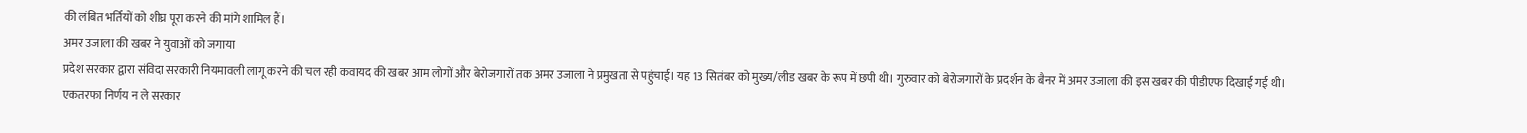की लंबित भर्तियों को शीघ्र पूरा करने की मांगे शामिल हैं।
अमर उजाला की खबर ने युवाओं को जगाया
प्रदेश सरकार द्वारा संविदा सरकारी नियमावली लागू करने की चल रही कवायद की खबर आम लोगों और बेरोजगारों तक अमर उजाला ने प्रमुखता से पहुंचाई। यह 13 सितंबर को मुख्य/लीड खबर के रूप में छपी थी। गुरुवार को बेरोजगारों के प्रदर्शन के बैनर में अमर उजाला की इस खबर की पीडीएफ दिखाई गई थी।
एकतरफा निर्णय न ले सरकार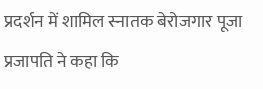प्रदर्शन में शामिल स्नातक बेरोजगार पूजा प्रजापति ने कहा कि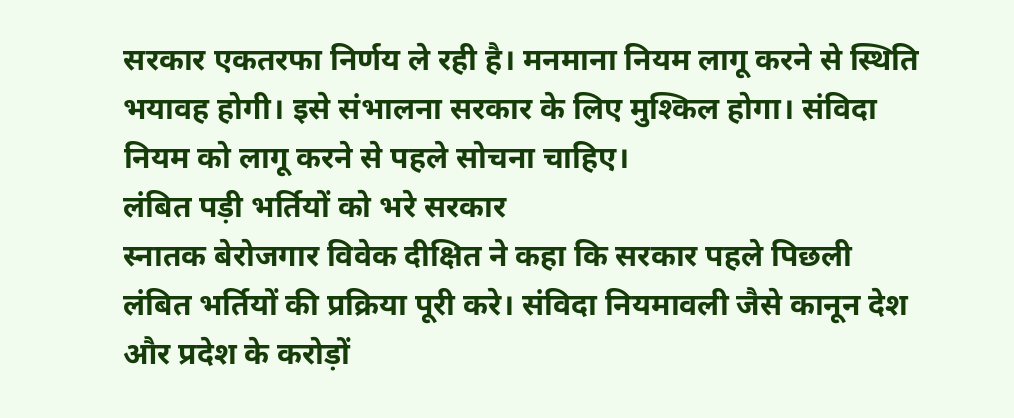सरकार एकतरफा निर्णय ले रही है। मनमाना नियम लागू करने से स्थिति भयावह होगी। इसे संभालना सरकार के लिए मुश्किल होगा। संविदा नियम को लागू करने से पहले सोचना चाहिए।
लंबित पड़ी भर्तियों को भरे सरकार
स्नातक बेरोजगार विवेक दीक्षित ने कहा कि सरकार पहले पिछली लंबित भर्तियों की प्रक्रिया पूरी करे। संविदा नियमावली जैसे कानून देश और प्रदेश के करोड़ों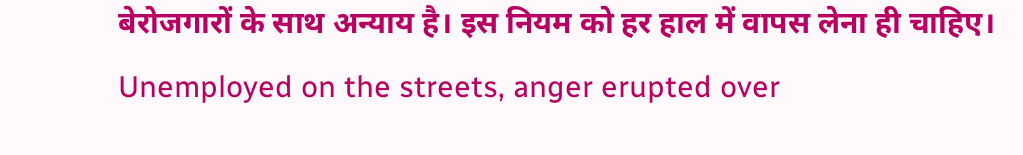बेरोजगारों के साथ अन्याय है। इस नियम को हर हाल में वापस लेना ही चाहिए।
Unemployed on the streets, anger erupted over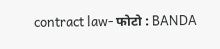contract law- फोटो : BANDA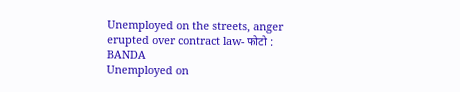Unemployed on the streets, anger erupted over contract law- फोटो : BANDA
Unemployed on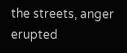the streets, anger erupted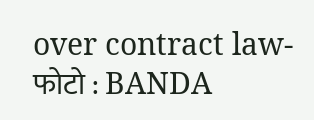over contract law- फोटो : BANDA